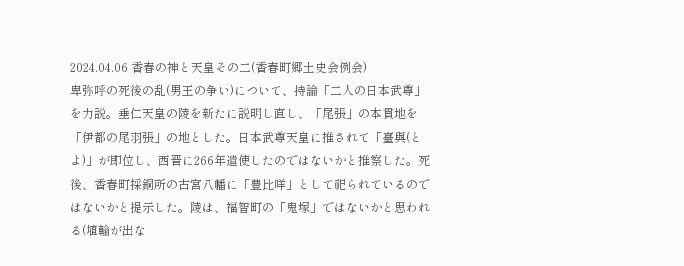2024.04.06 香春の神と天皇その二(香春町郷土史会例会)
卑弥呼の死後の乱(男王の争い)について、持論「二人の日本武尊」を力説。垂仁天皇の陵を新たに説明し直し、「尾張」の本貫地を「伊都の尾羽張」の地とした。日本武尊天皇に推されて「臺與(とよ)」が即位し、西晋に266年遣使したのではないかと推察した。死後、香春町採銅所の古宮八幡に「豊比咩」として祀られているのではないかと提示した。陵は、福智町の「鬼塚」ではないかと思われる(埴輪が出な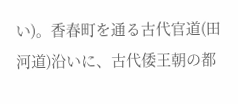い)。香春町を通る古代官道(田河道)沿いに、古代倭王朝の都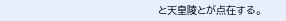と天皇陵とが点在する。